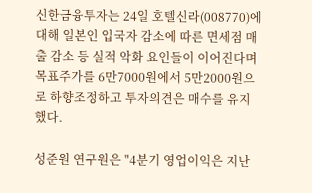신한금융투자는 24일 호텔신라(008770)에 대해 일본인 입국자 감소에 따른 면세점 매출 감소 등 실적 악화 요인들이 이어진다며 목표주가를 6만7000원에서 5만2000원으로 하향조정하고 투자의견은 매수를 유지했다.

성준원 연구원은 "4분기 영업이익은 지난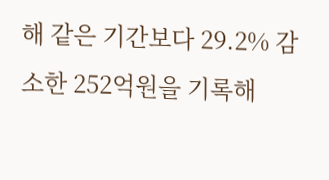해 같은 기간보다 29.2% 감소한 252억원을 기록해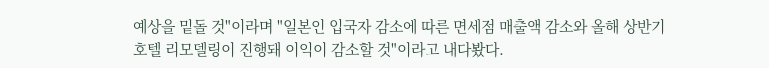예상을 밑돌 것"이라며 "일본인 입국자 감소에 따른 면세점 매출액 감소와 올해 상반기 호텔 리모델링이 진행돼 이익이 감소할 것"이라고 내다봤다.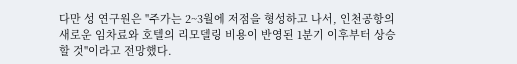다만 성 연구원은 "주가는 2~3월에 저점을 형성하고 나서, 인천공항의 새로운 임차료와 호텔의 리모델링 비용이 반영된 1분기 이후부터 상승할 것"이라고 전망했다.